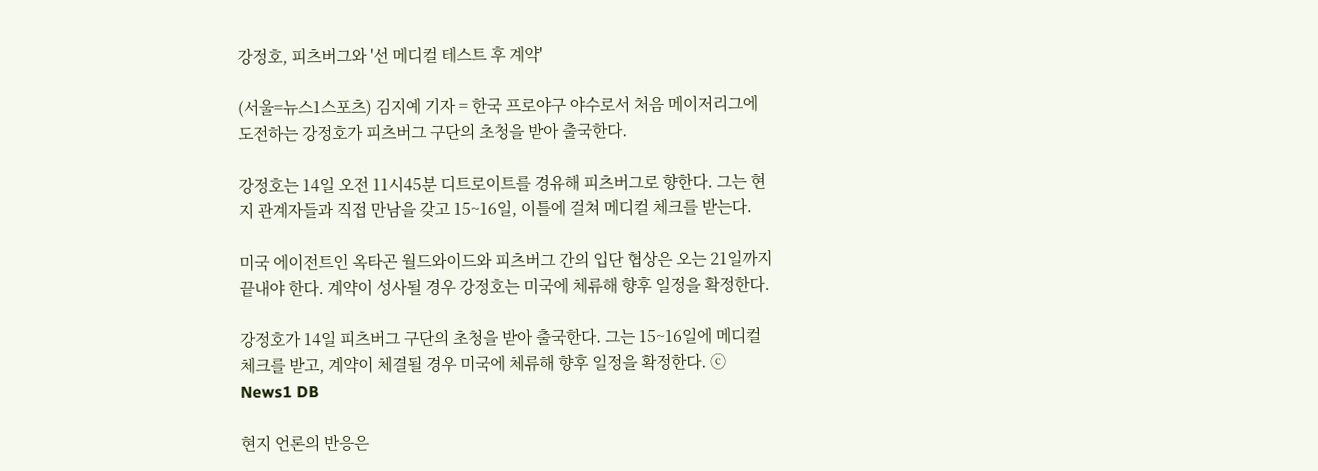강정호, 피츠버그와 '선 메디컬 테스트 후 계약'

(서울=뉴스1스포츠) 김지예 기자 = 한국 프로야구 야수로서 처음 메이저리그에 도전하는 강정호가 피츠버그 구단의 초청을 받아 출국한다.

강정호는 14일 오전 11시45분 디트로이트를 경유해 피츠버그로 향한다. 그는 현지 관계자들과 직접 만남을 갖고 15~16일, 이틀에 걸쳐 메디컬 체크를 받는다.

미국 에이전트인 옥타곤 월드와이드와 피츠버그 간의 입단 협상은 오는 21일까지 끝내야 한다. 계약이 성사될 경우 강정호는 미국에 체류해 향후 일정을 확정한다.

강정호가 14일 피츠버그 구단의 초청을 받아 출국한다. 그는 15~16일에 메디컬 체크를 받고, 계약이 체결될 경우 미국에 체류해 향후 일정을 확정한다. ⓒ News1 DB

현지 언론의 반응은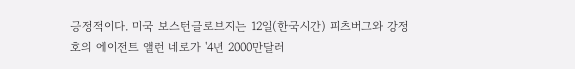긍정적이다. 미국 보스턴글로브지는 12일(한국시간) 피츠버그와 강정호의 에이전트 앨런 네로가 '4년 2000만달러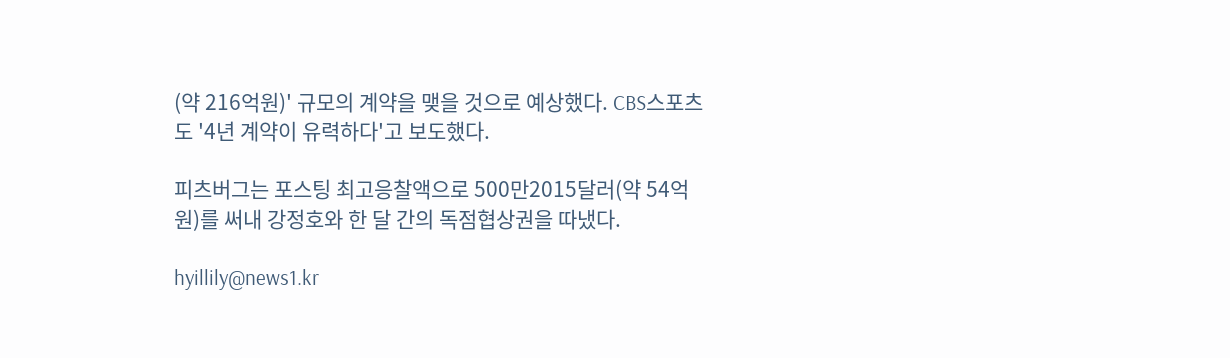(약 216억원)' 규모의 계약을 맺을 것으로 예상했다. CBS스포츠도 '4년 계약이 유력하다'고 보도했다.

피츠버그는 포스팅 최고응찰액으로 500만2015달러(약 54억원)를 써내 강정호와 한 달 간의 독점협상권을 따냈다.

hyillily@news1.kr